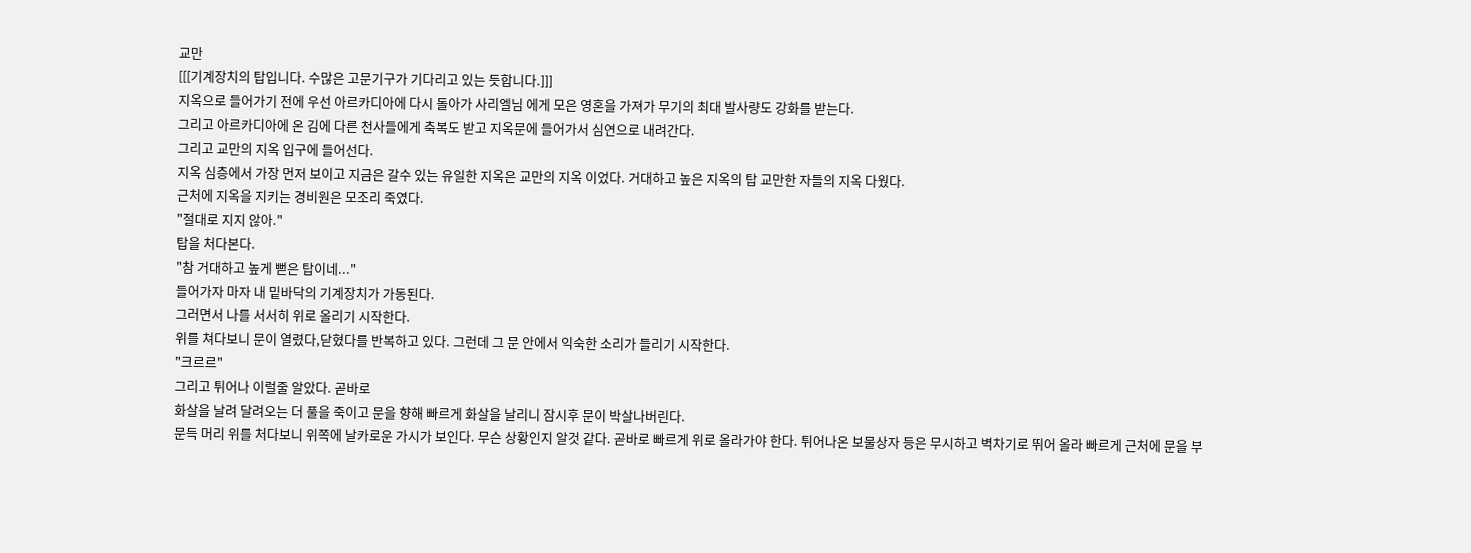교만
[[[기계장치의 탑입니다. 수많은 고문기구가 기다리고 있는 듯합니다.]]]
지옥으로 들어가기 전에 우선 아르카디아에 다시 돌아가 사리엘님 에게 모은 영혼을 가져가 무기의 최대 발사량도 강화를 받는다.
그리고 아르카디아에 온 김에 다른 천사들에게 축복도 받고 지옥문에 들어가서 심연으로 내려간다.
그리고 교만의 지옥 입구에 들어선다.
지옥 심층에서 가장 먼저 보이고 지금은 갈수 있는 유일한 지옥은 교만의 지옥 이었다. 거대하고 높은 지옥의 탑 교만한 자들의 지옥 다웠다.
근처에 지옥을 지키는 경비원은 모조리 죽였다.
"절대로 지지 않아."
탑을 처다본다.
"참 거대하고 높게 뻗은 탑이네..."
들어가자 마자 내 밑바닥의 기계장치가 가동된다.
그러면서 나를 서서히 위로 올리기 시작한다.
위를 쳐다보니 문이 열렸다,닫혔다를 반복하고 있다. 그런데 그 문 안에서 익숙한 소리가 들리기 시작한다.
"크르르"
그리고 튀어나 이럴줄 알았다. 곧바로
화살을 날려 달려오는 더 풀을 죽이고 문을 향해 빠르게 화살을 날리니 잠시후 문이 박살나버린다.
문득 머리 위를 처다보니 위쪽에 날카로운 가시가 보인다. 무슨 상황인지 알것 같다. 곧바로 빠르게 위로 올라가야 한다. 튀어나온 보물상자 등은 무시하고 벽차기로 뛰어 올라 빠르게 근처에 문을 부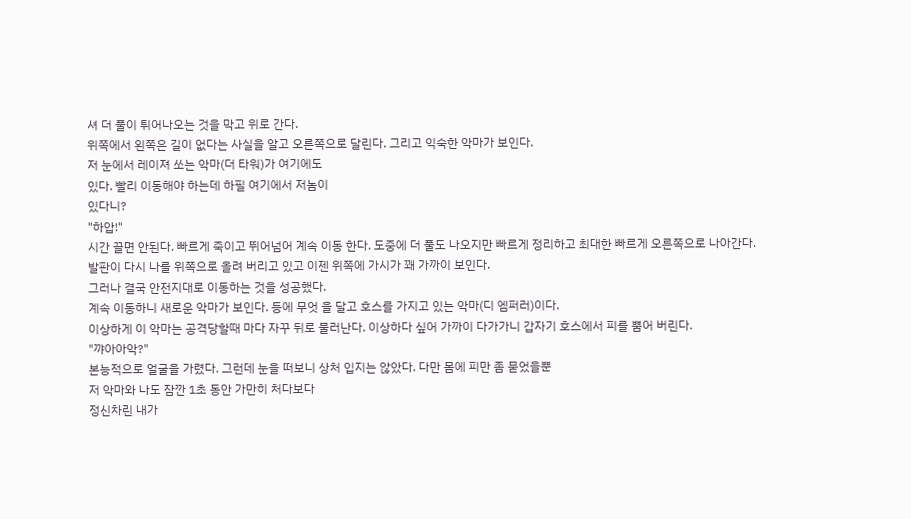셔 더 풀이 튀어나오는 것을 막고 위로 간다.
위쪽에서 왼쪽은 길이 없다는 사실을 알고 오른쪽으로 달린다. 그리고 익숙한 악마가 보인다.
저 눈에서 레이져 쏘는 악마(더 타워)가 여기에도
있다. 빨리 이동해야 하는데 하필 여기에서 저놈이
있다니?
"하압!"
시간 끌면 안된다. 빠르게 죽이고 뛰어넘어 계속 이동 한다. 도중에 더 풀도 나오지만 빠르게 정리하고 최대한 빠르게 오른쪽으로 나아간다.
발판이 다시 나를 위쪽으로 올려 버리고 있고 이젠 위쪽에 가시가 꽤 가까이 보인다.
그러나 결국 안전지대로 이동하는 것을 성공했다.
계속 이동하니 새로운 악마가 보인다. 등에 무엇 을 달고 호스를 가지고 있는 악마(디 엠퍼러)이다.
이상하게 이 악마는 공격당할때 마다 자꾸 뒤로 물러난다. 이상하다 싶어 가까이 다가가니 갑자기 호스에서 피를 뿜어 버린다.
"꺄아아악?"
본능적으로 얼굴을 가렸다. 그런데 눈을 떠보니 상처 입지는 않았다. 다만 몸에 피만 좀 묻었을뿐
저 악마와 나도 잠깐 1초 동안 가만히 처다보다
정신차린 내가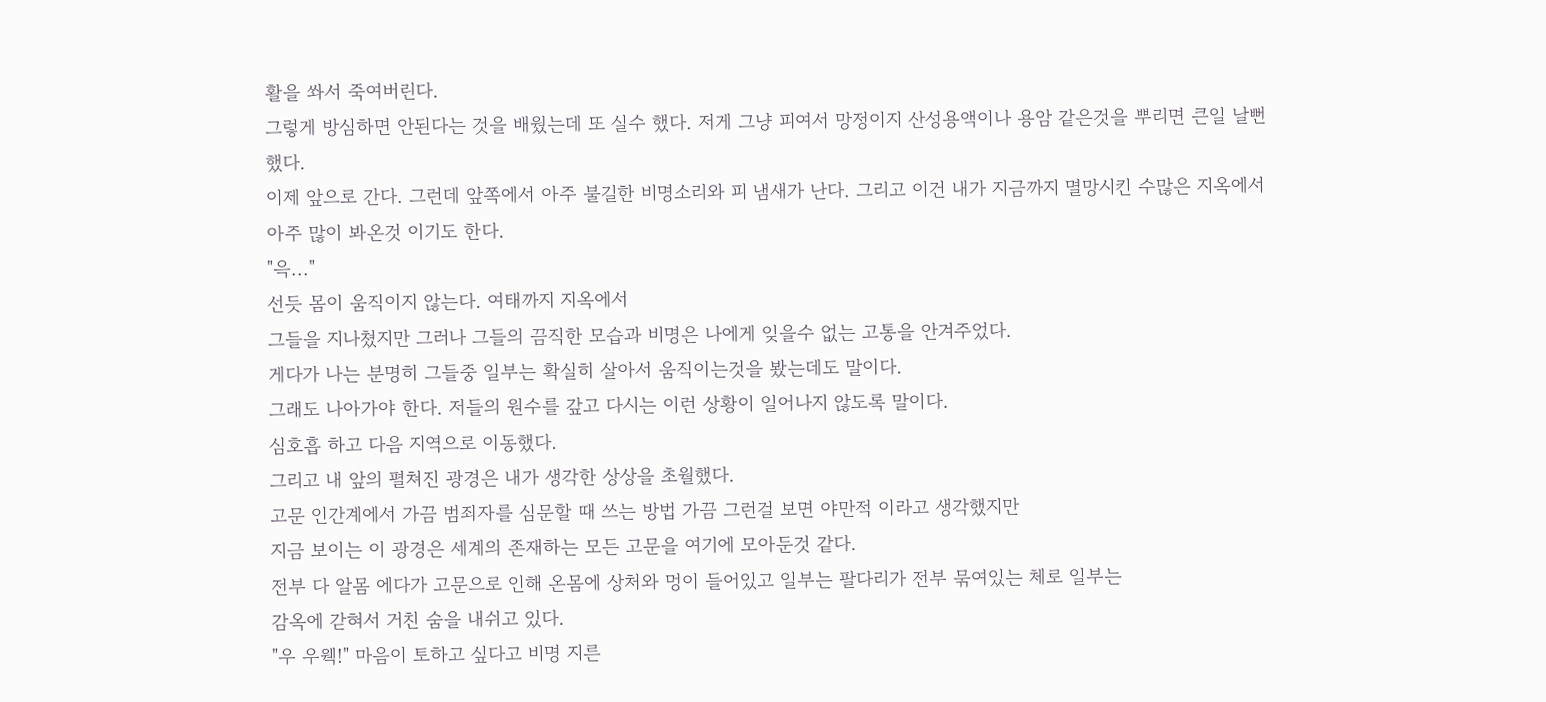활을 쏴서 죽여버린다.
그렇게 방심하면 안된다는 것을 배웠는데 또 실수 했다. 저게 그냥 피여서 망정이지 산성용액이나 용암 같은것을 뿌리면 큰일 날뻔 했다.
이제 앞으로 간다. 그런데 앞쪽에서 아주 불길한 비명소리와 피 냄새가 난다. 그리고 이건 내가 지금까지 멸망시킨 수많은 지옥에서 아주 많이 봐온것 이기도 한다.
"윽..."
선듯 몸이 움직이지 않는다. 여태까지 지옥에서
그들을 지나쳤지만 그러나 그들의 끔직한 모습과 비명은 나에게 잊을수 없는 고통을 안겨주었다.
게다가 나는 분명히 그들중 일부는 확실히 살아서 움직이는것을 봤는데도 말이다.
그래도 나아가야 한다. 저들의 원수를 갚고 다시는 이런 상황이 일어나지 않도록 말이다.
심호흡 하고 다음 지역으로 이동했다.
그리고 내 앞의 펼쳐진 광경은 내가 생각한 상상을 초월했다.
고문 인간계에서 가끔 범죄자를 심문할 때 쓰는 방법 가끔 그런걸 보면 야만적 이라고 생각했지만
지금 보이는 이 광경은 세계의 존재하는 모든 고문을 여기에 모아둔것 같다.
전부 다 알몸 에다가 고문으로 인해 온몸에 상처와 멍이 들어있고 일부는 팔다리가 전부 묶여있는 체로 일부는
감옥에 갇혀서 거친 숨을 내쉬고 있다.
"우 우웩!" 마음이 토하고 싶다고 비명 지른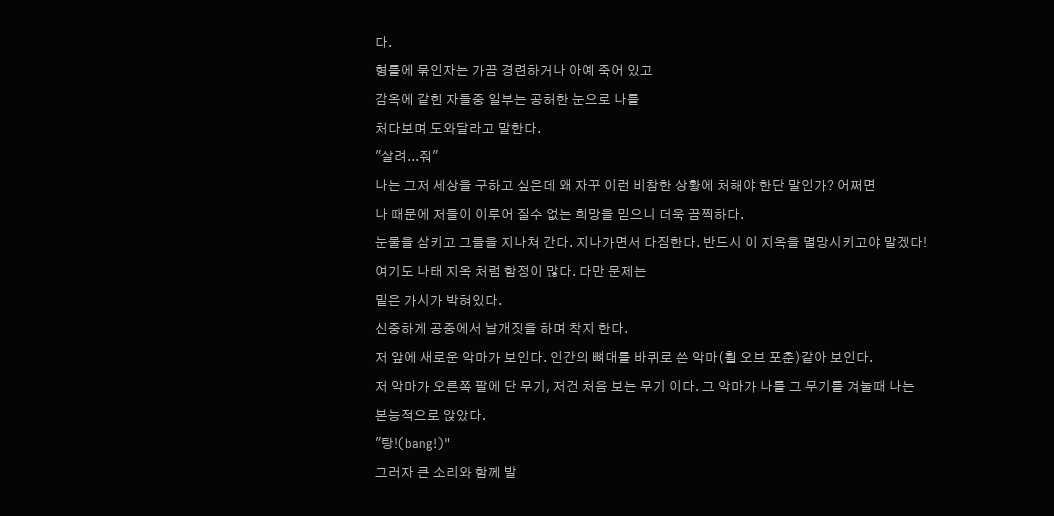다.
형틀에 묶인자는 가끔 경련하거나 아예 죽어 있고
감옥에 같힌 자들중 일부는 공허한 눈으로 나를
처다보며 도와달라고 말한다.
"살려...줘"
나는 그저 세상을 구하고 싶은데 왜 자꾸 이런 비참한 상황에 처해야 한단 말인가? 어쩌면
나 때문에 저들이 이루어 질수 없는 희망을 믿으니 더욱 끔찍하다.
눈물을 삼키고 그들을 지나쳐 간다. 지나가면서 다짐한다. 반드시 이 지옥을 멸망시키고야 말겠다!
여기도 나태 지옥 처럼 함정이 많다. 다만 문제는
밑은 가시가 박혀있다.
신중하게 공중에서 날개짓을 하며 착지 한다.
저 앞에 새로운 악마가 보인다. 인간의 뼈대를 바퀴로 쓴 악마(휠 오브 포춘)같아 보인다.
저 악마가 오른쪽 팔에 단 무기, 저건 처음 보는 무기 이다. 그 악마가 나를 그 무기를 겨눌때 나는
본능적으로 앉았다.
"탕!(bang!)"
그러자 큰 소리와 함께 발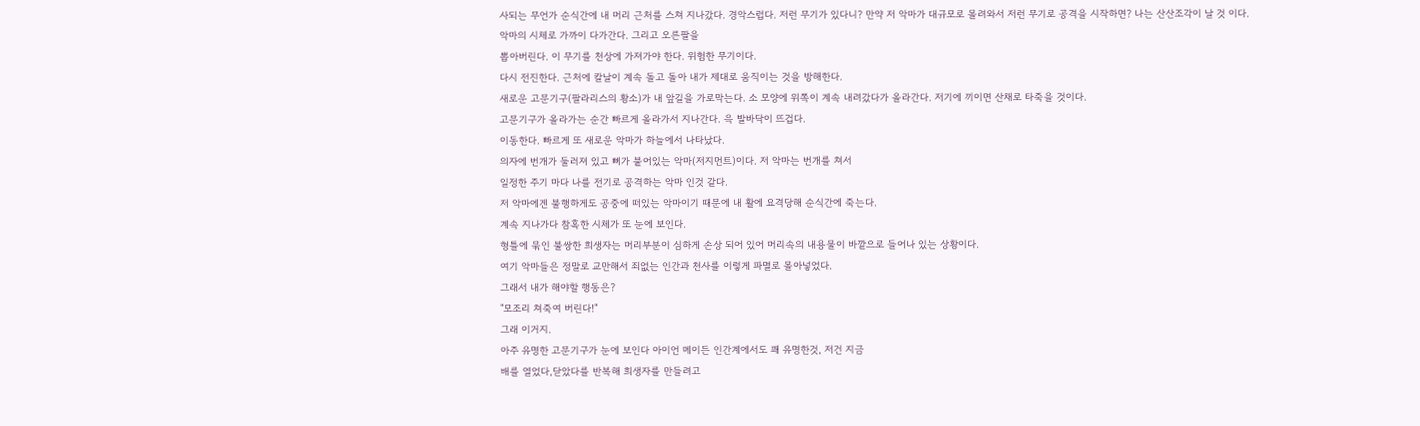사되는 무언가 순식간에 내 머리 근처를 스쳐 지나갔다. 경악스럽다. 저런 무기가 있다니? 만약 저 악마가 대규모로 몰려와서 저런 무기로 공격을 시작하면? 나는 산산조각이 날 것 이다.
악마의 시체로 가까이 다가간다. 그리고 오른팔을
뽑아버린다. 이 무기를 천상에 가져가야 한다. 위험한 무기이다.
다시 전진한다. 근처에 칼날이 계속 돌고 돌아 내가 제대로 움직이는 것을 방해한다.
새로운 고문기구(팔라리스의 황소)가 내 앞길을 가로막는다. 소 모양에 위쪽이 계속 내려갔다가 올라간다. 저기에 끼이면 산채로 타죽을 것이다.
고문기구가 올라가는 순간 빠르게 올라가서 지나간다. 윽 발바닥이 뜨겁다.
이동한다. 빠르게 또 새로운 악마가 하늘에서 나타났다.
의자에 번개가 둘러져 있고 뼈가 붙어있는 악마(저지먼트)이다. 저 악마는 번개를 쳐서
일정한 주기 마다 나를 전기로 공격하는 악마 인것 같다.
저 악마에겐 불행하게도 공중에 떠있는 악마이기 때문에 내 활에 요격당해 순식간에 죽는다.
계속 지나가다 참혹한 시체가 또 눈에 보인다.
형틀에 묶인 불쌍한 희생자는 머리부분이 심하게 손상 되어 있어 머리속의 내용물이 바깥으로 들어나 있는 상황이다.
여기 악마들은 정말로 교만해서 죄없는 인간과 천사를 이렇게 파멸로 몰아넣었다.
그래서 내가 해야할 행동은?
"모조리 쳐죽여 버린다!"
그래 이거지.
아주 유명한 고문기구가 눈에 보인다 아이언 메이든 인간계에서도 꽤 유명한것, 저건 지금
배를 열었다,닫았다를 반복해 희생자를 만들려고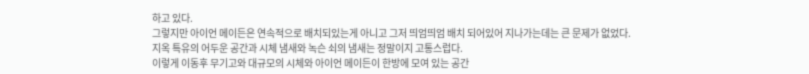하고 있다.
그렇지만 아이언 메이든은 연속적으로 배치되있는게 아니고 그저 띄엄띄엄 배치 되어있어 지나가는데는 큰 문제가 없었다.
지옥 특유의 어두운 공간과 시체 냄새와 녹슨 쇠의 냄새는 정말이지 고통스럽다.
이렇게 이동후 무기고와 대규모의 시체와 아이언 메이든이 한방에 모여 있는 공간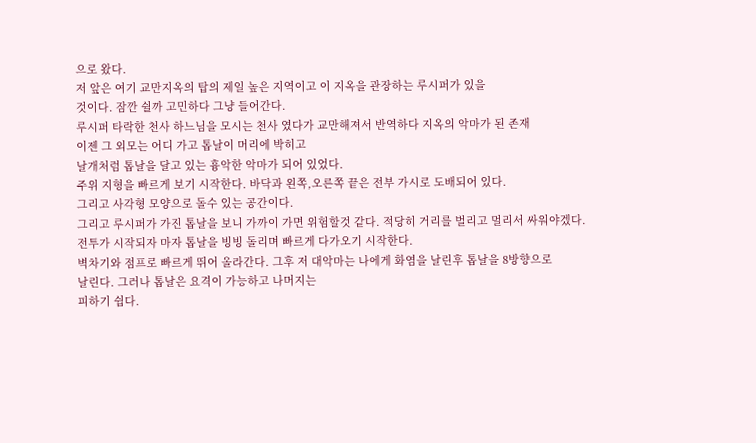으로 왔다.
저 앞은 여기 교만지옥의 탑의 제일 높은 지역이고 이 지옥을 관장하는 루시퍼가 있을
것이다. 잠깐 쉴까 고민하다 그냥 들어간다.
루시퍼 타락한 천사 하느님을 모시는 천사 였다가 교만해져서 반역하다 지옥의 악마가 된 존재
이젠 그 외모는 어디 가고 톱날이 머리에 박히고
날개처럼 톱날을 달고 있는 흉악한 악마가 되어 있었다.
주위 지형을 빠르게 보기 시작한다. 바닥과 왼쪽,오른쪽 끝은 전부 가시로 도배되어 있다.
그리고 사각형 모양으로 돌수 있는 공간이다.
그리고 루시퍼가 가진 톱날을 보니 가까이 가면 위험할것 같다. 적당히 거리를 벌리고 멀리서 싸워야겠다.
전투가 시작되자 마자 톱날을 빙빙 돌리며 빠르게 다가오기 시작한다.
벽차기와 점프로 빠르게 뛰어 올라간다. 그후 저 대악마는 나에게 화염을 날린후 톱날을 8방향으로
날린다. 그러나 톱날은 요격이 가능하고 나머지는
피하기 쉽다.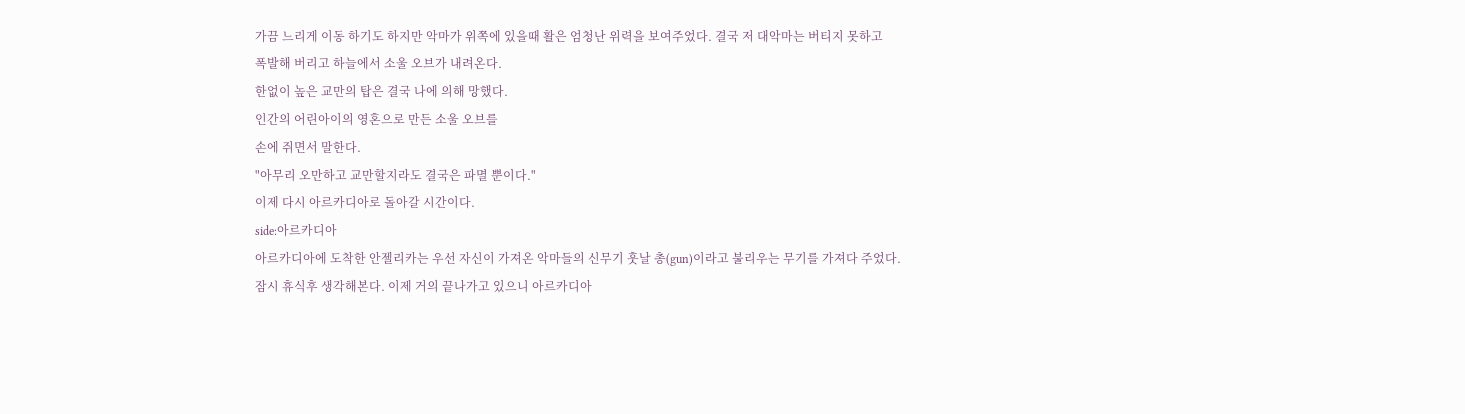가끔 느리게 이동 하기도 하지만 악마가 위쪽에 있을때 활은 엄청난 위력을 보여주었다. 결국 저 대악마는 버티지 못하고
폭발해 버리고 하늘에서 소울 오브가 내려온다.
한없이 높은 교만의 탑은 결국 나에 의해 망했다.
인간의 어린아이의 영혼으로 만든 소울 오브를
손에 쥐면서 말한다.
"아무리 오만하고 교만할지라도 결국은 파멸 뿐이다."
이제 다시 아르카디아로 돌아갈 시간이다.
side:아르카디아
아르카디아에 도착한 안젤리카는 우선 자신이 가져온 악마들의 신무기 훗날 총(gun)이라고 불리우는 무기를 가져다 주었다.
잠시 휴식후 생각해본다. 이제 거의 끝나가고 있으니 아르카디아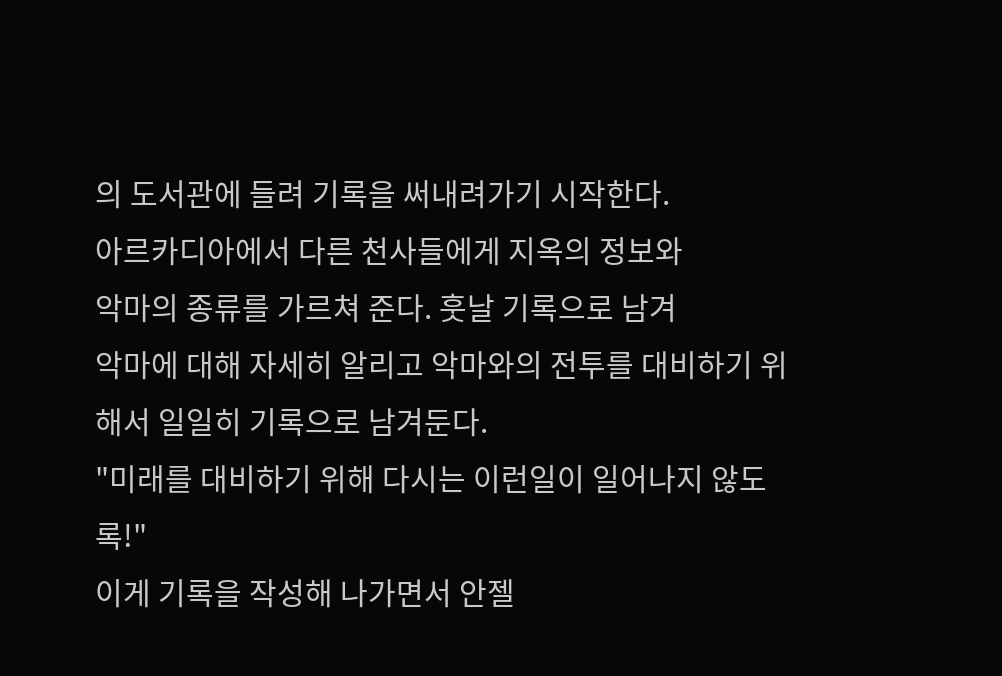의 도서관에 들려 기록을 써내려가기 시작한다.
아르카디아에서 다른 천사들에게 지옥의 정보와
악마의 종류를 가르쳐 준다. 훗날 기록으로 남겨
악마에 대해 자세히 알리고 악마와의 전투를 대비하기 위해서 일일히 기록으로 남겨둔다.
"미래를 대비하기 위해 다시는 이런일이 일어나지 않도록!"
이게 기록을 작성해 나가면서 안젤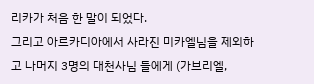리카가 처음 한 말이 되었다.
그리고 아르카디아에서 사라진 미카엘님을 제외하고 나머지 3명의 대천사님 들에게 (가브리엘,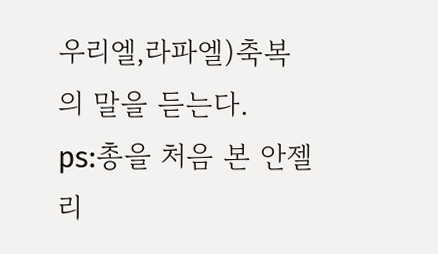우리엘,라파엘)축복의 말을 듣는다.
ps:총을 처음 본 안젤리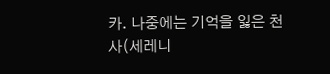카. 나중에는 기억을 잃은 천사(세레니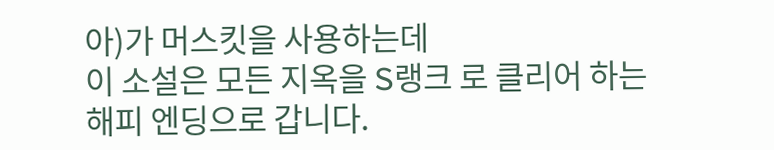아)가 머스킷을 사용하는데
이 소설은 모든 지옥을 S랭크 로 클리어 하는
해피 엔딩으로 갑니다.